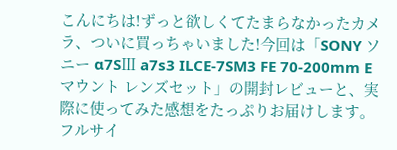こんにちは!ずっと欲しくてたまらなかったカメラ、ついに買っちゃいました!今回は「SONY ソニー α7SⅢ a7s3 ILCE-7SM3 FE 70-200mm Eマウント レンズセット」の開封レビューと、実際に使ってみた感想をたっぷりお届けします。フルサイ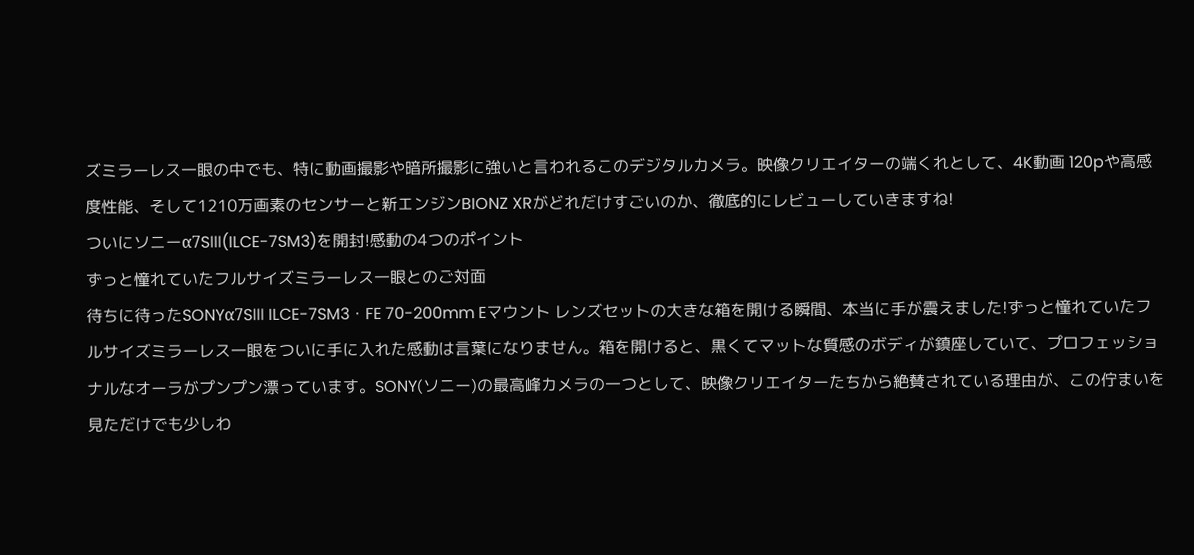ズミラーレス一眼の中でも、特に動画撮影や暗所撮影に強いと言われるこのデジタルカメラ。映像クリエイターの端くれとして、4K動画 120pや高感度性能、そして1210万画素のセンサーと新エンジンBIONZ XRがどれだけすごいのか、徹底的にレビューしていきますね!
ついにソニーα7SⅢ(ILCE-7SM3)を開封!感動の4つのポイント
ずっと憧れていたフルサイズミラーレス一眼とのご対面
待ちに待ったSONYα7SⅢ ILCE-7SM3・FE 70-200mm Eマウント レンズセットの大きな箱を開ける瞬間、本当に手が震えました!ずっと憧れていたフルサイズミラーレス一眼をついに手に入れた感動は言葉になりません。箱を開けると、黒くてマットな質感のボディが鎮座していて、プロフェッショナルなオーラがプンプン漂っています。SONY(ソニー)の最高峰カメラの一つとして、映像クリエイターたちから絶賛されている理由が、この佇まいを見ただけでも少しわ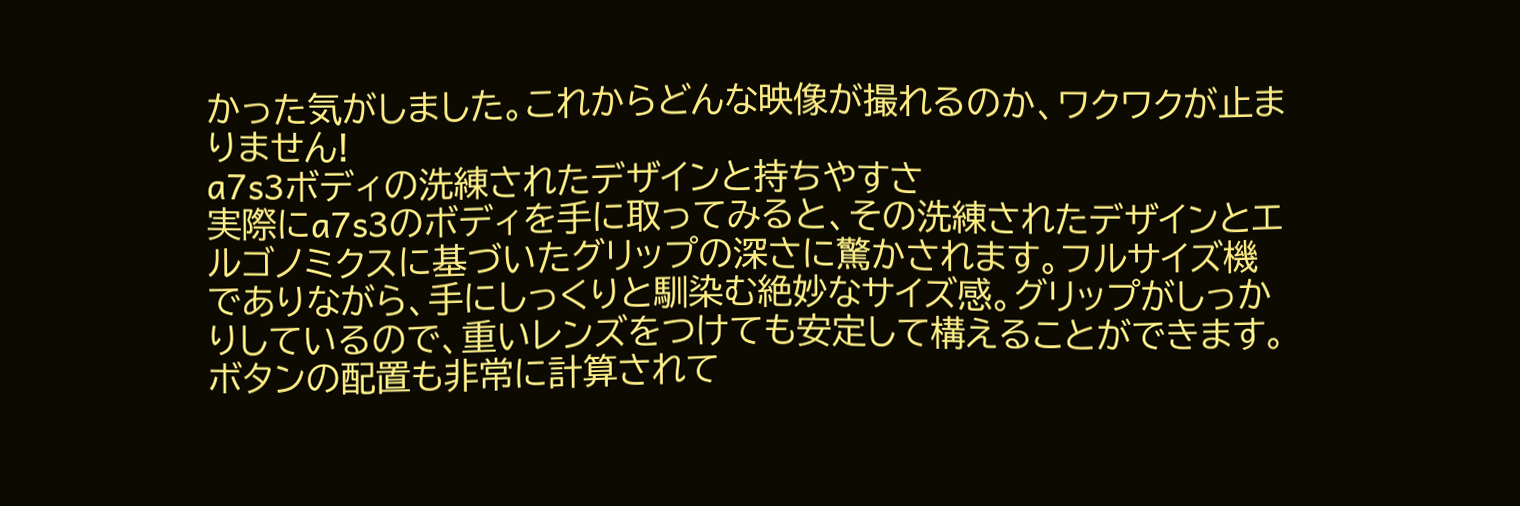かった気がしました。これからどんな映像が撮れるのか、ワクワクが止まりません!
a7s3ボディの洗練されたデザインと持ちやすさ
実際にa7s3のボディを手に取ってみると、その洗練されたデザインとエルゴノミクスに基づいたグリップの深さに驚かされます。フルサイズ機でありながら、手にしっくりと馴染む絶妙なサイズ感。グリップがしっかりしているので、重いレンズをつけても安定して構えることができます。ボタンの配置も非常に計算されて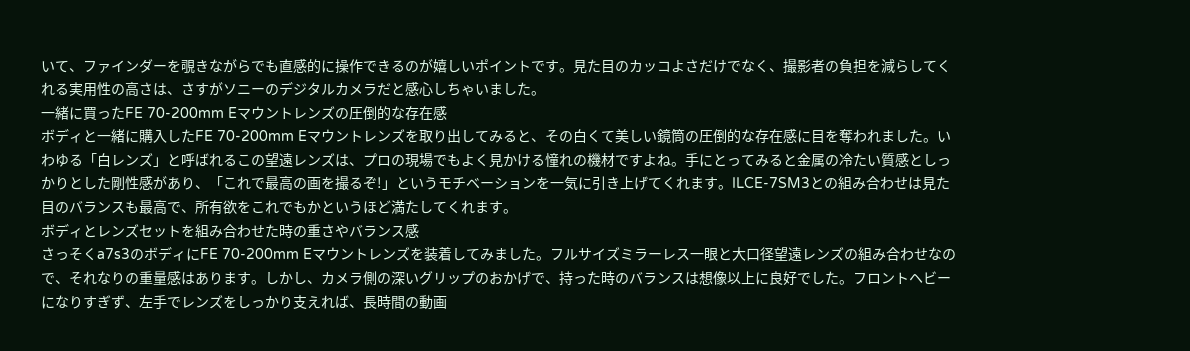いて、ファインダーを覗きながらでも直感的に操作できるのが嬉しいポイントです。見た目のカッコよさだけでなく、撮影者の負担を減らしてくれる実用性の高さは、さすがソニーのデジタルカメラだと感心しちゃいました。
一緒に買ったFE 70-200mm Eマウントレンズの圧倒的な存在感
ボディと一緒に購入したFE 70-200mm Eマウントレンズを取り出してみると、その白くて美しい鏡筒の圧倒的な存在感に目を奪われました。いわゆる「白レンズ」と呼ばれるこの望遠レンズは、プロの現場でもよく見かける憧れの機材ですよね。手にとってみると金属の冷たい質感としっかりとした剛性感があり、「これで最高の画を撮るぞ!」というモチベーションを一気に引き上げてくれます。ILCE-7SM3との組み合わせは見た目のバランスも最高で、所有欲をこれでもかというほど満たしてくれます。
ボディとレンズセットを組み合わせた時の重さやバランス感
さっそくa7s3のボディにFE 70-200mm Eマウントレンズを装着してみました。フルサイズミラーレス一眼と大口径望遠レンズの組み合わせなので、それなりの重量感はあります。しかし、カメラ側の深いグリップのおかげで、持った時のバランスは想像以上に良好でした。フロントヘビーになりすぎず、左手でレンズをしっかり支えれば、長時間の動画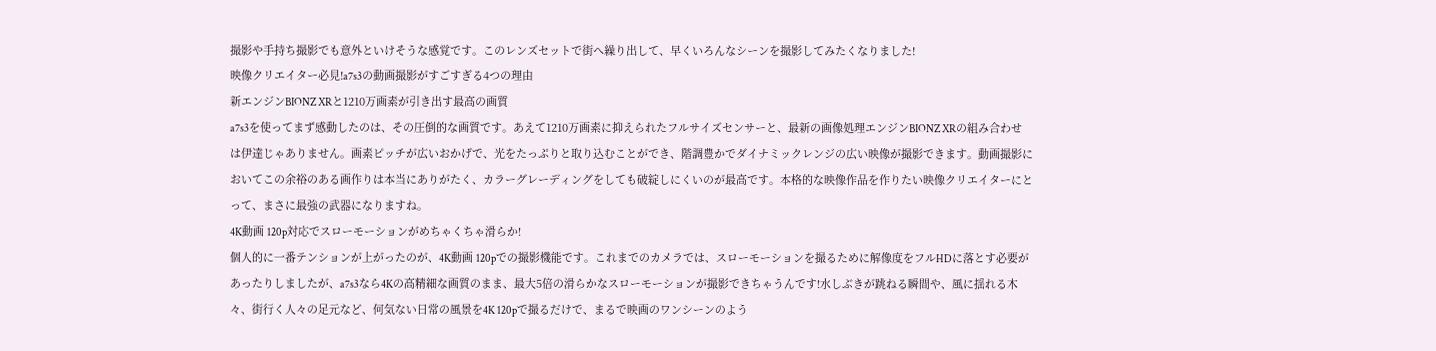撮影や手持ち撮影でも意外といけそうな感覚です。このレンズセットで街へ繰り出して、早くいろんなシーンを撮影してみたくなりました!
映像クリエイター必見!a7s3の動画撮影がすごすぎる4つの理由
新エンジンBIONZ XRと1210万画素が引き出す最高の画質
a7s3を使ってまず感動したのは、その圧倒的な画質です。あえて1210万画素に抑えられたフルサイズセンサーと、最新の画像処理エンジンBIONZ XRの組み合わせは伊達じゃありません。画素ピッチが広いおかげで、光をたっぷりと取り込むことができ、階調豊かでダイナミックレンジの広い映像が撮影できます。動画撮影においてこの余裕のある画作りは本当にありがたく、カラーグレーディングをしても破綻しにくいのが最高です。本格的な映像作品を作りたい映像クリエイターにとって、まさに最強の武器になりますね。
4K動画 120p対応でスローモーションがめちゃくちゃ滑らか!
個人的に一番テンションが上がったのが、4K動画 120pでの撮影機能です。これまでのカメラでは、スローモーションを撮るために解像度をフルHDに落とす必要があったりしましたが、a7s3なら4Kの高精細な画質のまま、最大5倍の滑らかなスローモーションが撮影できちゃうんです!水しぶきが跳ねる瞬間や、風に揺れる木々、街行く人々の足元など、何気ない日常の風景を4K 120pで撮るだけで、まるで映画のワンシーンのよう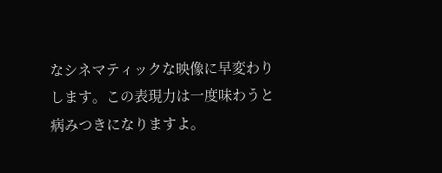なシネマティックな映像に早変わりします。この表現力は一度味わうと病みつきになりますよ。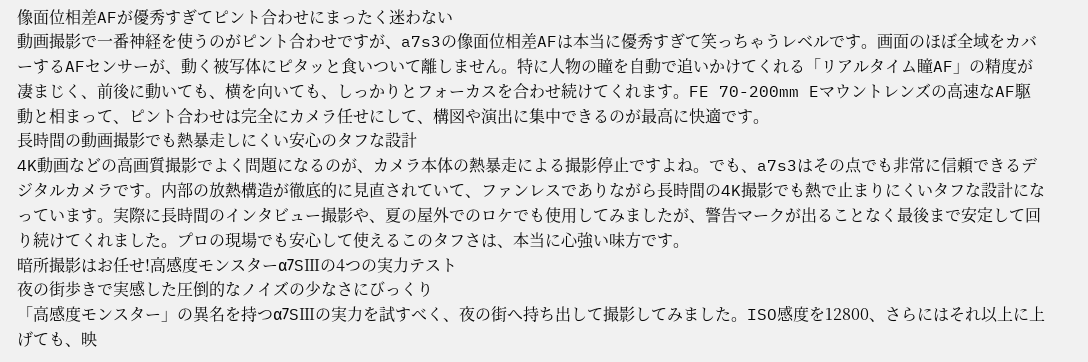像面位相差AFが優秀すぎてピント合わせにまったく迷わない
動画撮影で一番神経を使うのがピント合わせですが、a7s3の像面位相差AFは本当に優秀すぎて笑っちゃうレベルです。画面のほぼ全域をカバーするAFセンサーが、動く被写体にピタッと食いついて離しません。特に人物の瞳を自動で追いかけてくれる「リアルタイム瞳AF」の精度が凄まじく、前後に動いても、横を向いても、しっかりとフォーカスを合わせ続けてくれます。FE 70-200mm Eマウントレンズの高速なAF駆動と相まって、ピント合わせは完全にカメラ任せにして、構図や演出に集中できるのが最高に快適です。
長時間の動画撮影でも熱暴走しにくい安心のタフな設計
4K動画などの高画質撮影でよく問題になるのが、カメラ本体の熱暴走による撮影停止ですよね。でも、a7s3はその点でも非常に信頼できるデジタルカメラです。内部の放熱構造が徹底的に見直されていて、ファンレスでありながら長時間の4K撮影でも熱で止まりにくいタフな設計になっています。実際に長時間のインタビュー撮影や、夏の屋外でのロケでも使用してみましたが、警告マークが出ることなく最後まで安定して回り続けてくれました。プロの現場でも安心して使えるこのタフさは、本当に心強い味方です。
暗所撮影はお任せ!高感度モンスターα7SⅢの4つの実力テスト
夜の街歩きで実感した圧倒的なノイズの少なさにびっくり
「高感度モンスター」の異名を持つα7SⅢの実力を試すべく、夜の街へ持ち出して撮影してみました。ISO感度を12800、さらにはそれ以上に上げても、映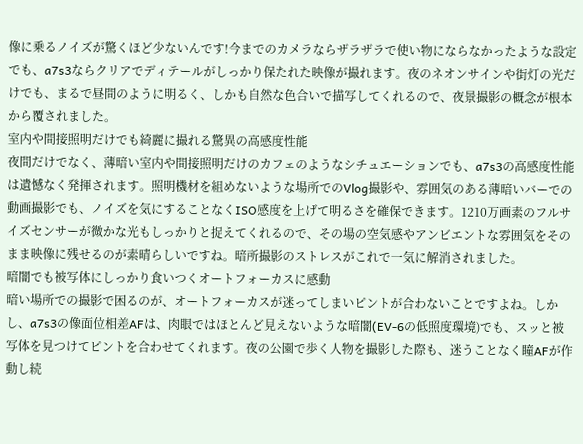像に乗るノイズが驚くほど少ないんです!今までのカメラならザラザラで使い物にならなかったような設定でも、a7s3ならクリアでディテールがしっかり保たれた映像が撮れます。夜のネオンサインや街灯の光だけでも、まるで昼間のように明るく、しかも自然な色合いで描写してくれるので、夜景撮影の概念が根本から覆されました。
室内や間接照明だけでも綺麗に撮れる驚異の高感度性能
夜間だけでなく、薄暗い室内や間接照明だけのカフェのようなシチュエーションでも、a7s3の高感度性能は遺憾なく発揮されます。照明機材を組めないような場所でのVlog撮影や、雰囲気のある薄暗いバーでの動画撮影でも、ノイズを気にすることなくISO感度を上げて明るさを確保できます。1210万画素のフルサイズセンサーが微かな光もしっかりと捉えてくれるので、その場の空気感やアンビエントな雰囲気をそのまま映像に残せるのが素晴らしいですね。暗所撮影のストレスがこれで一気に解消されました。
暗闇でも被写体にしっかり食いつくオートフォーカスに感動
暗い場所での撮影で困るのが、オートフォーカスが迷ってしまいピントが合わないことですよね。しかし、a7s3の像面位相差AFは、肉眼ではほとんど見えないような暗闇(EV-6の低照度環境)でも、スッと被写体を見つけてピントを合わせてくれます。夜の公園で歩く人物を撮影した際も、迷うことなく瞳AFが作動し続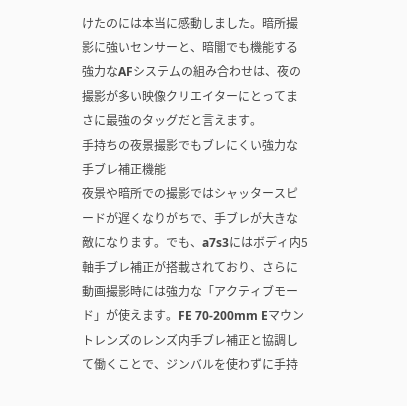けたのには本当に感動しました。暗所撮影に強いセンサーと、暗闇でも機能する強力なAFシステムの組み合わせは、夜の撮影が多い映像クリエイターにとってまさに最強のタッグだと言えます。
手持ちの夜景撮影でもブレにくい強力な手ブレ補正機能
夜景や暗所での撮影ではシャッタースピードが遅くなりがちで、手ブレが大きな敵になります。でも、a7s3にはボディ内5軸手ブレ補正が搭載されており、さらに動画撮影時には強力な「アクティブモード」が使えます。FE 70-200mm Eマウントレンズのレンズ内手ブレ補正と協調して働くことで、ジンバルを使わずに手持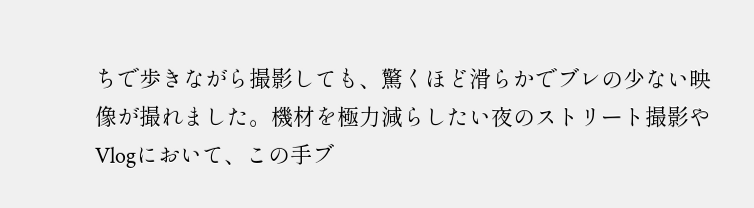ちで歩きながら撮影しても、驚くほど滑らかでブレの少ない映像が撮れました。機材を極力減らしたい夜のストリート撮影やVlogにおいて、この手ブ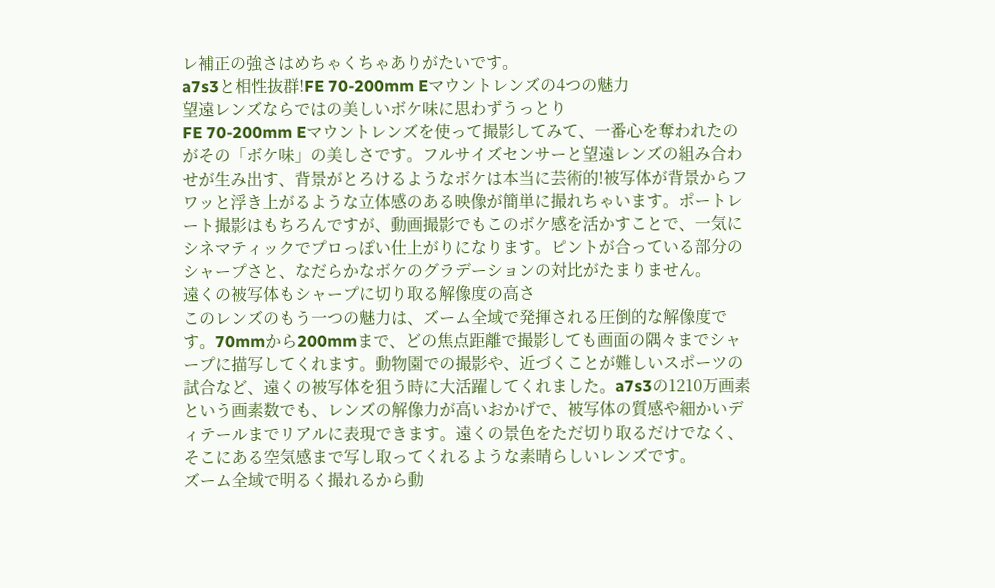レ補正の強さはめちゃくちゃありがたいです。
a7s3と相性抜群!FE 70-200mm Eマウントレンズの4つの魅力
望遠レンズならではの美しいボケ味に思わずうっとり
FE 70-200mm Eマウントレンズを使って撮影してみて、一番心を奪われたのがその「ボケ味」の美しさです。フルサイズセンサーと望遠レンズの組み合わせが生み出す、背景がとろけるようなボケは本当に芸術的!被写体が背景からフワッと浮き上がるような立体感のある映像が簡単に撮れちゃいます。ポートレート撮影はもちろんですが、動画撮影でもこのボケ感を活かすことで、一気にシネマティックでプロっぽい仕上がりになります。ピントが合っている部分のシャープさと、なだらかなボケのグラデーションの対比がたまりません。
遠くの被写体もシャープに切り取る解像度の高さ
このレンズのもう一つの魅力は、ズーム全域で発揮される圧倒的な解像度です。70mmから200mmまで、どの焦点距離で撮影しても画面の隅々までシャープに描写してくれます。動物園での撮影や、近づくことが難しいスポーツの試合など、遠くの被写体を狙う時に大活躍してくれました。a7s3の1210万画素という画素数でも、レンズの解像力が高いおかげで、被写体の質感や細かいディテールまでリアルに表現できます。遠くの景色をただ切り取るだけでなく、そこにある空気感まで写し取ってくれるような素晴らしいレンズです。
ズーム全域で明るく撮れるから動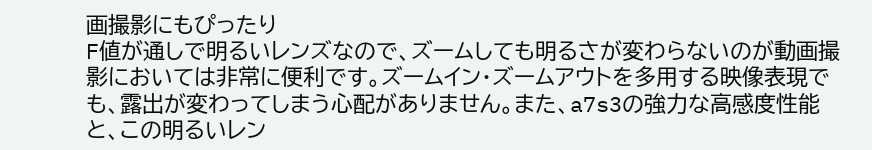画撮影にもぴったり
F値が通しで明るいレンズなので、ズームしても明るさが変わらないのが動画撮影においては非常に便利です。ズームイン・ズームアウトを多用する映像表現でも、露出が変わってしまう心配がありません。また、a7s3の強力な高感度性能と、この明るいレン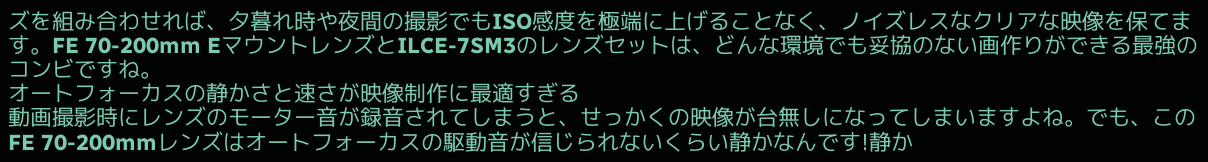ズを組み合わせれば、夕暮れ時や夜間の撮影でもISO感度を極端に上げることなく、ノイズレスなクリアな映像を保てます。FE 70-200mm EマウントレンズとILCE-7SM3のレンズセットは、どんな環境でも妥協のない画作りができる最強のコンビですね。
オートフォーカスの静かさと速さが映像制作に最適すぎる
動画撮影時にレンズのモーター音が録音されてしまうと、せっかくの映像が台無しになってしまいますよね。でも、このFE 70-200mmレンズはオートフォーカスの駆動音が信じられないくらい静かなんです!静か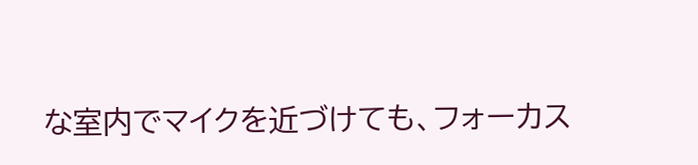な室内でマイクを近づけても、フォーカス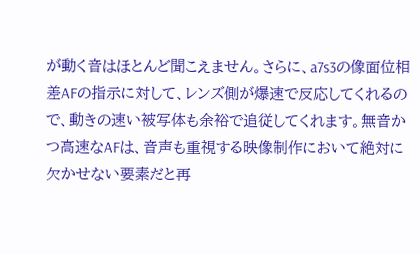が動く音はほとんど聞こえません。さらに、a7s3の像面位相差AFの指示に対して、レンズ側が爆速で反応してくれるので、動きの速い被写体も余裕で追従してくれます。無音かつ高速なAFは、音声も重視する映像制作において絶対に欠かせない要素だと再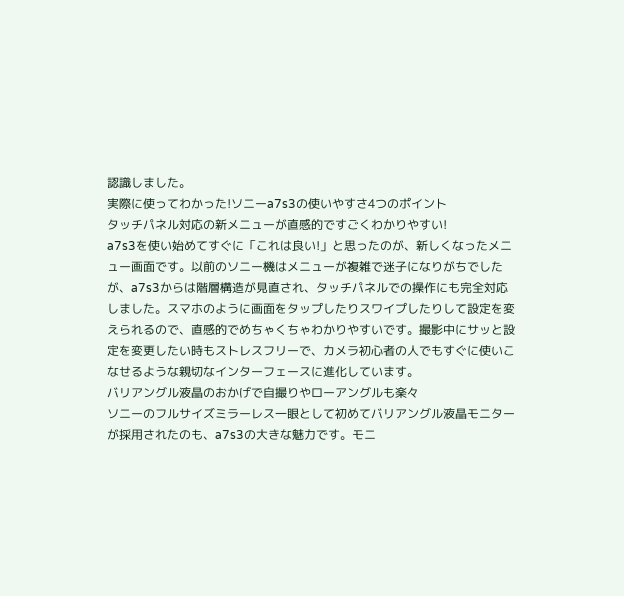認識しました。
実際に使ってわかった!ソニーa7s3の使いやすさ4つのポイント
タッチパネル対応の新メニューが直感的ですごくわかりやすい!
a7s3を使い始めてすぐに「これは良い!」と思ったのが、新しくなったメニュー画面です。以前のソニー機はメニューが複雑で迷子になりがちでしたが、a7s3からは階層構造が見直され、タッチパネルでの操作にも完全対応しました。スマホのように画面をタップしたりスワイプしたりして設定を変えられるので、直感的でめちゃくちゃわかりやすいです。撮影中にサッと設定を変更したい時もストレスフリーで、カメラ初心者の人でもすぐに使いこなせるような親切なインターフェースに進化しています。
バリアングル液晶のおかげで自撮りやローアングルも楽々
ソニーのフルサイズミラーレス一眼として初めてバリアングル液晶モニターが採用されたのも、a7s3の大きな魅力です。モニ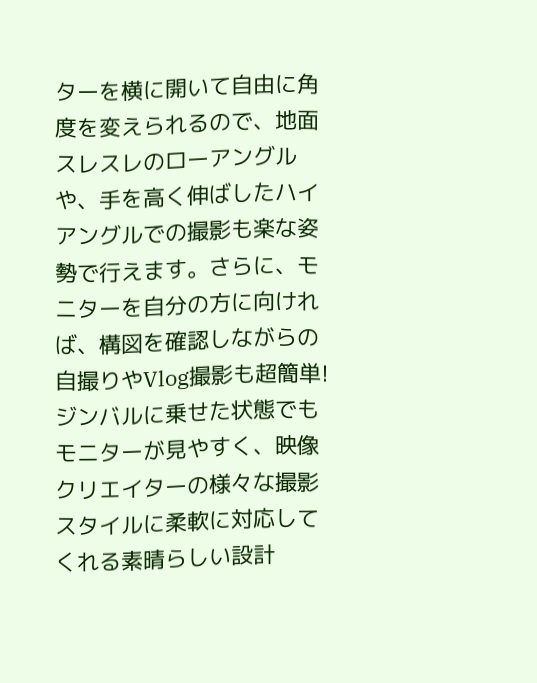ターを横に開いて自由に角度を変えられるので、地面スレスレのローアングルや、手を高く伸ばしたハイアングルでの撮影も楽な姿勢で行えます。さらに、モニターを自分の方に向ければ、構図を確認しながらの自撮りやVlog撮影も超簡単!ジンバルに乗せた状態でもモニターが見やすく、映像クリエイターの様々な撮影スタイルに柔軟に対応してくれる素晴らしい設計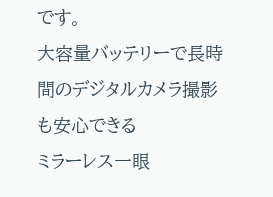です。
大容量バッテリーで長時間のデジタルカメラ撮影も安心できる
ミラーレス一眼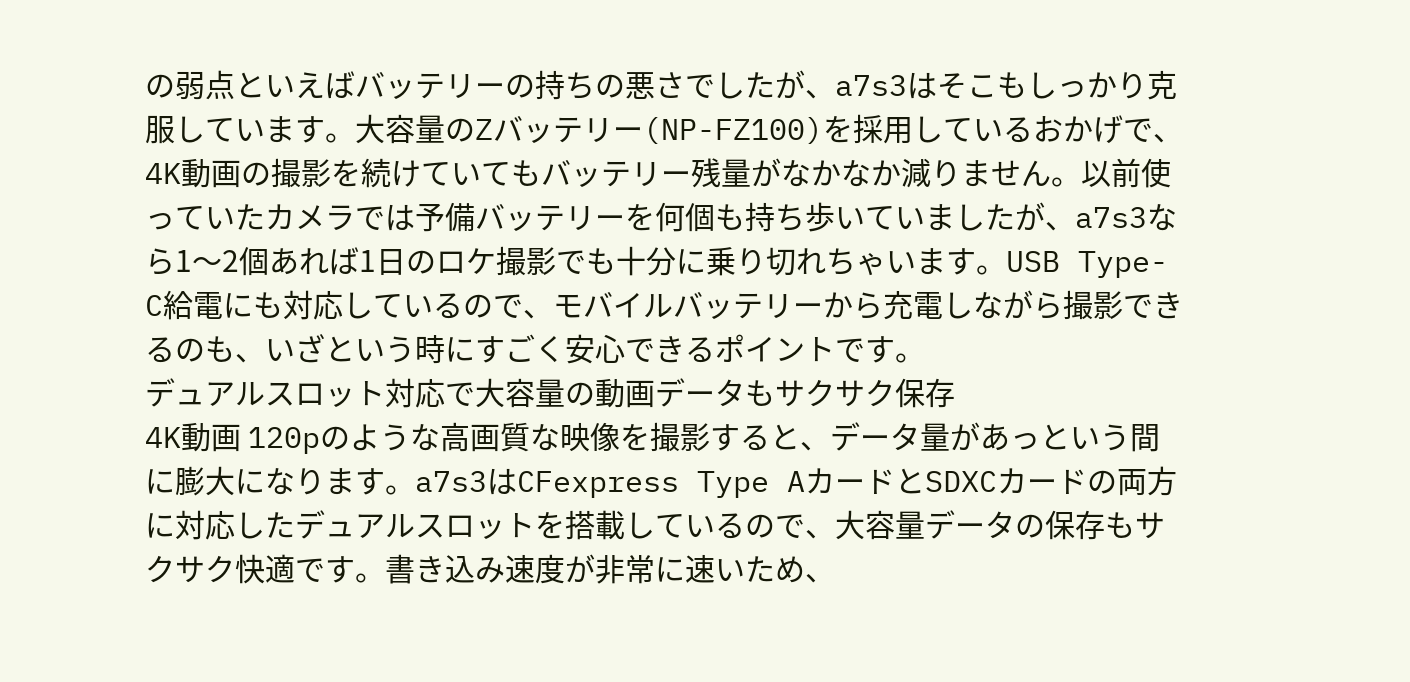の弱点といえばバッテリーの持ちの悪さでしたが、a7s3はそこもしっかり克服しています。大容量のZバッテリー(NP-FZ100)を採用しているおかげで、4K動画の撮影を続けていてもバッテリー残量がなかなか減りません。以前使っていたカメラでは予備バッテリーを何個も持ち歩いていましたが、a7s3なら1〜2個あれば1日のロケ撮影でも十分に乗り切れちゃいます。USB Type-C給電にも対応しているので、モバイルバッテリーから充電しながら撮影できるのも、いざという時にすごく安心できるポイントです。
デュアルスロット対応で大容量の動画データもサクサク保存
4K動画 120pのような高画質な映像を撮影すると、データ量があっという間に膨大になります。a7s3はCFexpress Type AカードとSDXCカードの両方に対応したデュアルスロットを搭載しているので、大容量データの保存もサクサク快適です。書き込み速度が非常に速いため、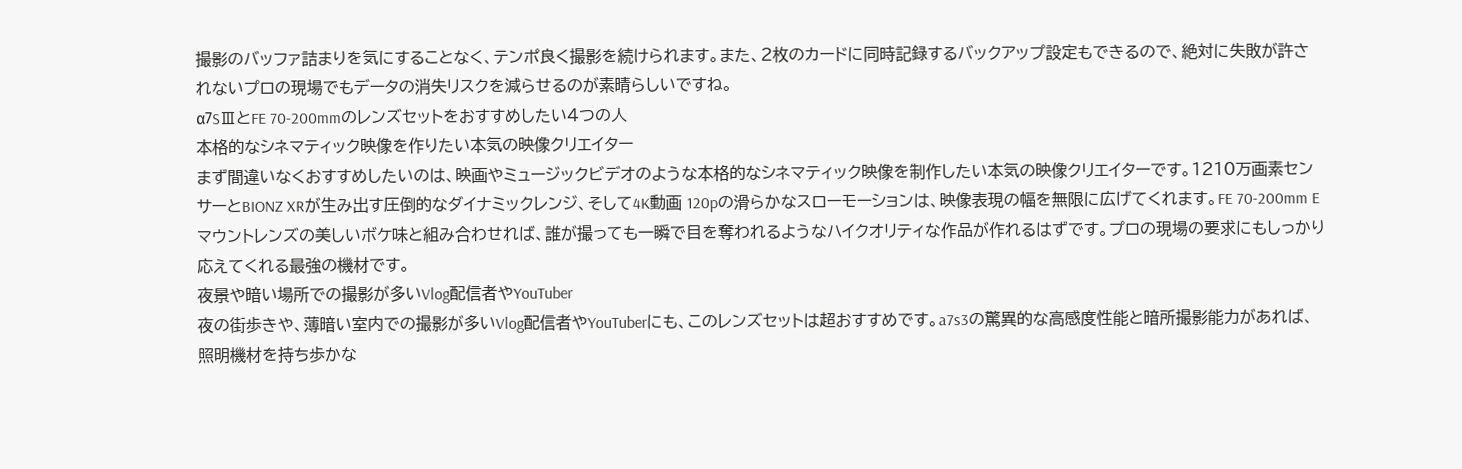撮影のバッファ詰まりを気にすることなく、テンポ良く撮影を続けられます。また、2枚のカードに同時記録するバックアップ設定もできるので、絶対に失敗が許されないプロの現場でもデータの消失リスクを減らせるのが素晴らしいですね。
α7SⅢとFE 70-200mmのレンズセットをおすすめしたい4つの人
本格的なシネマティック映像を作りたい本気の映像クリエイター
まず間違いなくおすすめしたいのは、映画やミュージックビデオのような本格的なシネマティック映像を制作したい本気の映像クリエイターです。1210万画素センサーとBIONZ XRが生み出す圧倒的なダイナミックレンジ、そして4K動画 120pの滑らかなスローモーションは、映像表現の幅を無限に広げてくれます。FE 70-200mm Eマウントレンズの美しいボケ味と組み合わせれば、誰が撮っても一瞬で目を奪われるようなハイクオリティな作品が作れるはずです。プロの現場の要求にもしっかり応えてくれる最強の機材です。
夜景や暗い場所での撮影が多いVlog配信者やYouTuber
夜の街歩きや、薄暗い室内での撮影が多いVlog配信者やYouTuberにも、このレンズセットは超おすすめです。a7s3の驚異的な高感度性能と暗所撮影能力があれば、照明機材を持ち歩かな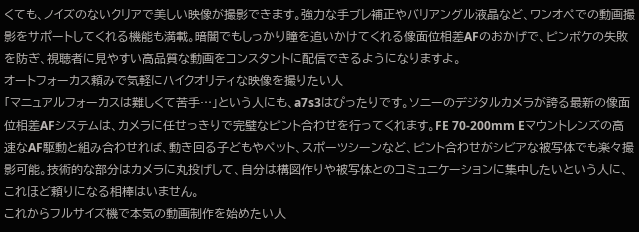くても、ノイズのないクリアで美しい映像が撮影できます。強力な手ブレ補正やバリアングル液晶など、ワンオペでの動画撮影をサポートしてくれる機能も満載。暗闇でもしっかり瞳を追いかけてくれる像面位相差AFのおかげで、ピンボケの失敗を防ぎ、視聴者に見やすい高品質な動画をコンスタントに配信できるようになりますよ。
オートフォーカス頼みで気軽にハイクオリティな映像を撮りたい人
「マニュアルフォーカスは難しくて苦手…」という人にも、a7s3はぴったりです。ソニーのデジタルカメラが誇る最新の像面位相差AFシステムは、カメラに任せっきりで完璧なピント合わせを行ってくれます。FE 70-200mm Eマウントレンズの高速なAF駆動と組み合わせれば、動き回る子どもやペット、スポーツシーンなど、ピント合わせがシビアな被写体でも楽々撮影可能。技術的な部分はカメラに丸投げして、自分は構図作りや被写体とのコミュニケーションに集中したいという人に、これほど頼りになる相棒はいません。
これからフルサイズ機で本気の動画制作を始めたい人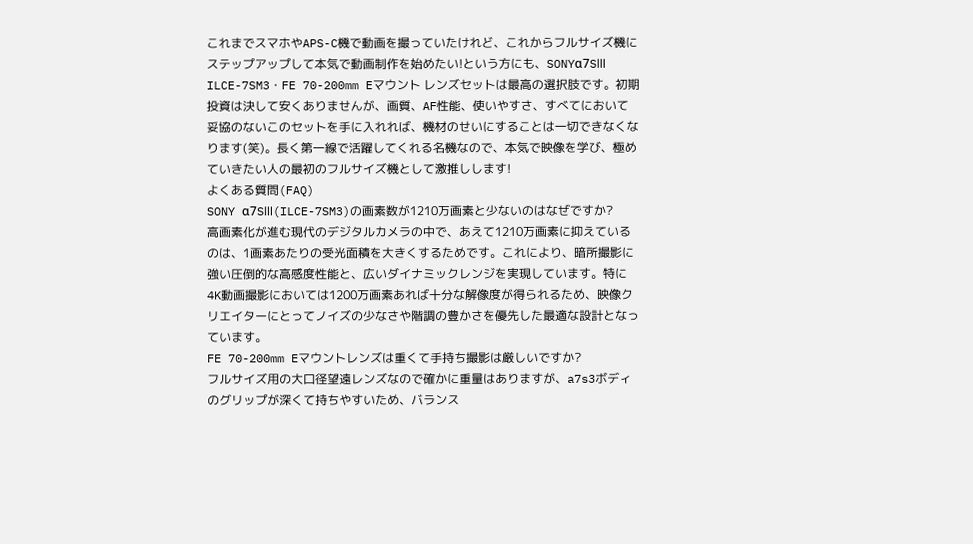これまでスマホやAPS-C機で動画を撮っていたけれど、これからフルサイズ機にステップアップして本気で動画制作を始めたい!という方にも、SONYα7SⅢ ILCE-7SM3・FE 70-200mm Eマウント レンズセットは最高の選択肢です。初期投資は決して安くありませんが、画質、AF性能、使いやすさ、すべてにおいて妥協のないこのセットを手に入れれば、機材のせいにすることは一切できなくなります(笑)。長く第一線で活躍してくれる名機なので、本気で映像を学び、極めていきたい人の最初のフルサイズ機として激推しします!
よくある質問(FAQ)
SONY α7SⅢ(ILCE-7SM3)の画素数が1210万画素と少ないのはなぜですか?
高画素化が進む現代のデジタルカメラの中で、あえて1210万画素に抑えているのは、1画素あたりの受光面積を大きくするためです。これにより、暗所撮影に強い圧倒的な高感度性能と、広いダイナミックレンジを実現しています。特に4K動画撮影においては1200万画素あれば十分な解像度が得られるため、映像クリエイターにとってノイズの少なさや階調の豊かさを優先した最適な設計となっています。
FE 70-200mm Eマウントレンズは重くて手持ち撮影は厳しいですか?
フルサイズ用の大口径望遠レンズなので確かに重量はありますが、a7s3ボディのグリップが深くて持ちやすいため、バランス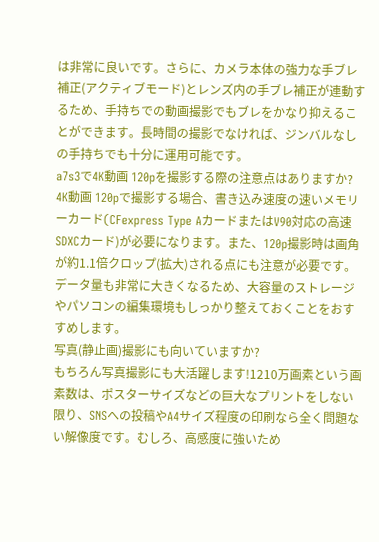は非常に良いです。さらに、カメラ本体の強力な手ブレ補正(アクティブモード)とレンズ内の手ブレ補正が連動するため、手持ちでの動画撮影でもブレをかなり抑えることができます。長時間の撮影でなければ、ジンバルなしの手持ちでも十分に運用可能です。
a7s3で4K動画 120pを撮影する際の注意点はありますか?
4K動画 120pで撮影する場合、書き込み速度の速いメモリーカード(CFexpress Type AカードまたはV90対応の高速SDXCカード)が必要になります。また、120p撮影時は画角が約1.1倍クロップ(拡大)される点にも注意が必要です。データ量も非常に大きくなるため、大容量のストレージやパソコンの編集環境もしっかり整えておくことをおすすめします。
写真(静止画)撮影にも向いていますか?
もちろん写真撮影にも大活躍します!1210万画素という画素数は、ポスターサイズなどの巨大なプリントをしない限り、SNSへの投稿やA4サイズ程度の印刷なら全く問題ない解像度です。むしろ、高感度に強いため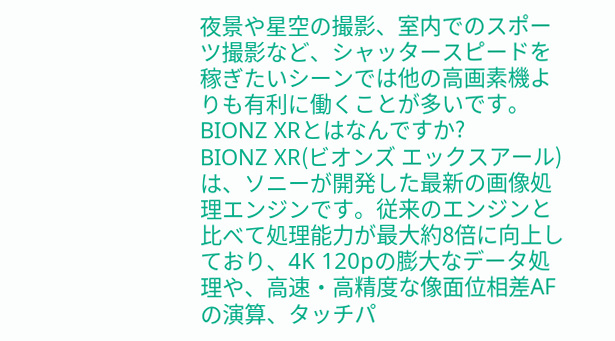夜景や星空の撮影、室内でのスポーツ撮影など、シャッタースピードを稼ぎたいシーンでは他の高画素機よりも有利に働くことが多いです。
BIONZ XRとはなんですか?
BIONZ XR(ビオンズ エックスアール)は、ソニーが開発した最新の画像処理エンジンです。従来のエンジンと比べて処理能力が最大約8倍に向上しており、4K 120pの膨大なデータ処理や、高速・高精度な像面位相差AFの演算、タッチパ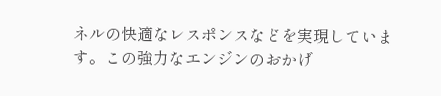ネルの快適なレスポンスなどを実現しています。この強力なエンジンのおかげ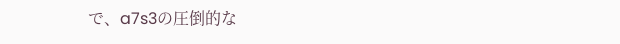で、a7s3の圧倒的な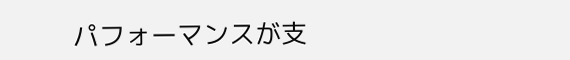パフォーマンスが支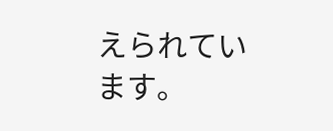えられています。